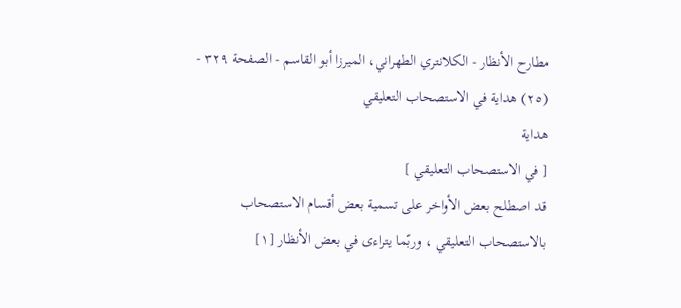مطارح الأنظار - الكلانتري الطهراني، الميرزا أبو القاسم - الصفحة ٣٢٩ - (٢٥) هداية في الاستصحاب التعليقي
هداية
[ في الاستصحاب التعليقي ]
قد اصطلح بعض الأواخر على تسمية بعض أقسام الاستصحاب بالاستصحاب التعليقي ، وربّما يتراءى في بعض الأنظار [١]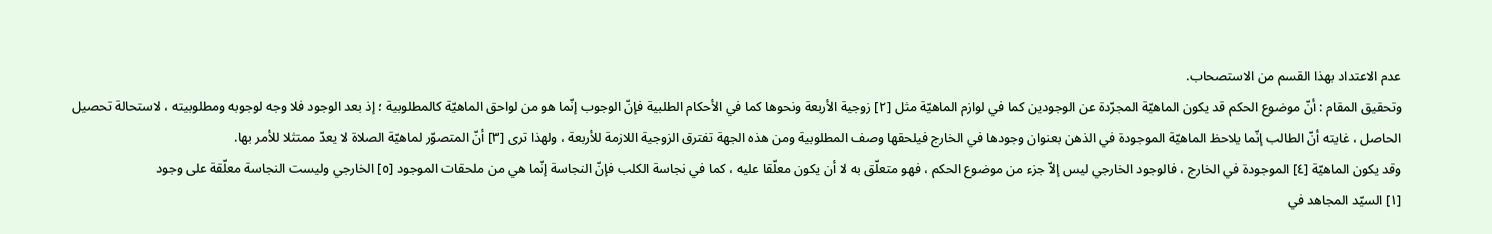عدم الاعتداد بهذا القسم من الاستصحاب.
وتحقيق المقام : أنّ موضوع الحكم قد يكون الماهيّة المجرّدة عن الوجودين كما في لوازم الماهيّة مثل [٢] زوجية الأربعة ونحوها كما في الأحكام الطلبية فإنّ الوجوب إنّما هو من لواحق الماهيّة كالمطلوبية ؛ إذ بعد الوجود فلا وجه لوجوبه ومطلوبيته ، لاستحالة تحصيل الحاصل ، غايته أنّ الطالب إنّما يلاحظ الماهيّة الموجودة في الذهن بعنوان وجودها في الخارج فيلحقها وصف المطلوبية ومن هذه الجهة تفترق الزوجية اللازمة للأربعة ، ولهذا ترى [٣] أنّ المتصوّر لماهيّة الصلاة لا يعدّ ممتثلا للأمر بها.
وقد يكون الماهيّة [٤] الموجودة في الخارج ، فالوجود الخارجي ليس إلاّ جزء من موضوع الحكم ، فهو متعلّق به لا أن يكون معلّقا عليه ، كما في نجاسة الكلب فإنّ النجاسة إنّما هي من ملحقات الموجود [٥] الخارجي وليست النجاسة معلّقة على وجود
[١] السيّد المجاهد في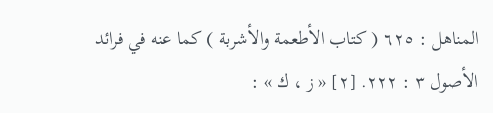المناهل : ٦٢٥ ( كتاب الأطعمة والأشربة ) كما عنه في فرائد الأصول ٣ : ٢٢٢. [٢] « ز ، ك » :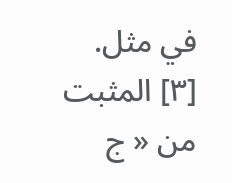في مثل. [٣] المثبت من « ج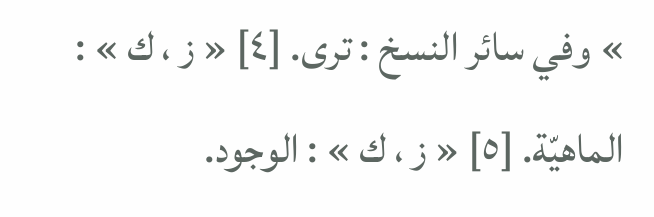» وفي سائر النسخ : ترى. [٤] « ز ، ك » : الماهيّة. [٥] « ز ، ك » : الوجود.